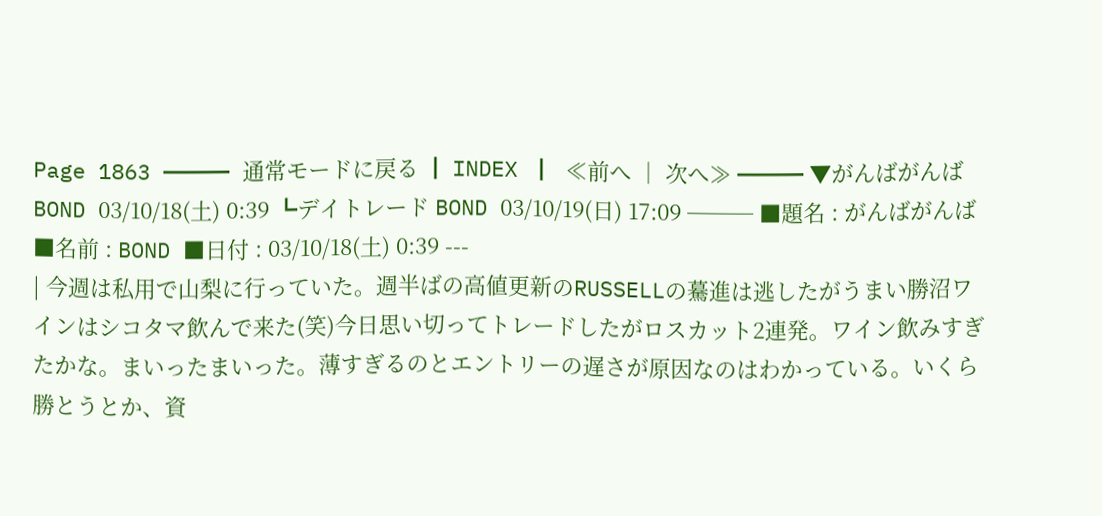Page 1863 ━━━ 通常モードに戻る ┃ INDEX ┃ ≪前へ │ 次へ≫ ━━━ ▼がんばがんば BOND 03/10/18(土) 0:39 ┗デイトレード BOND 03/10/19(日) 17:09 ─── ■題名 : がんばがんば ■名前 : BOND ■日付 : 03/10/18(土) 0:39 ---
| 今週は私用で山梨に行っていた。週半ばの高値更新のRUSSELLの驀進は逃したがうまい勝沼ワインはシコタマ飲んで来た(笑)今日思い切ってトレードしたがロスカット2連発。ワイン飲みすぎたかな。まいったまいった。薄すぎるのとエントリーの遅さが原因なのはわかっている。いくら勝とうとか、資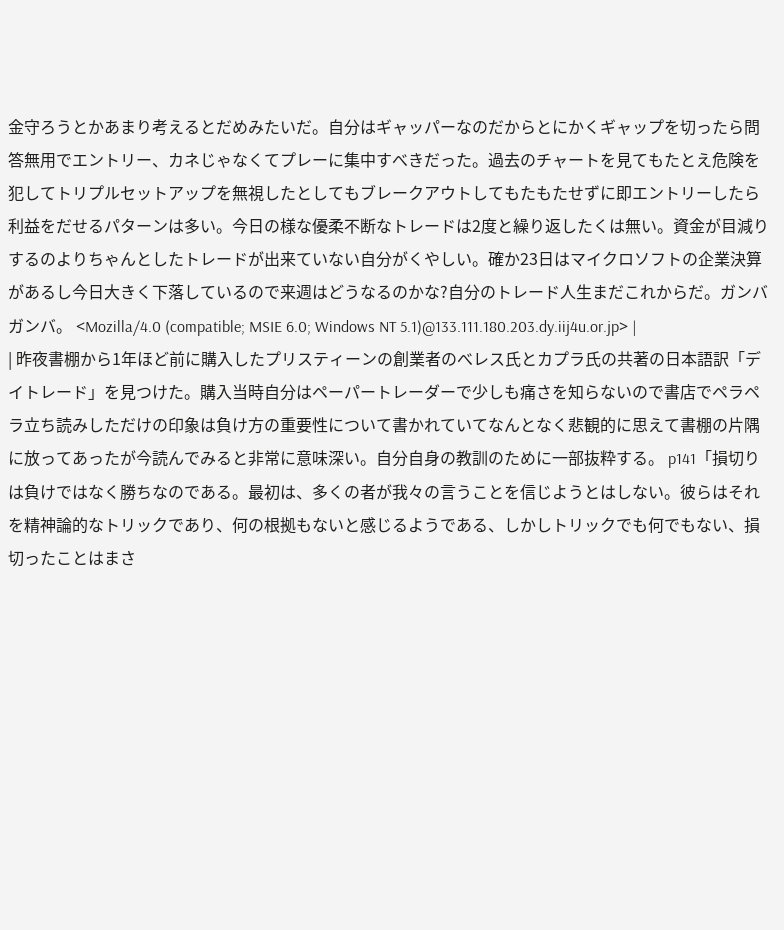金守ろうとかあまり考えるとだめみたいだ。自分はギャッパーなのだからとにかくギャップを切ったら問答無用でエントリー、カネじゃなくてプレーに集中すべきだった。過去のチャートを見てもたとえ危険を犯してトリプルセットアップを無視したとしてもブレークアウトしてもたもたせずに即エントリーしたら利益をだせるパターンは多い。今日の様な優柔不断なトレードは2度と繰り返したくは無い。資金が目減りするのよりちゃんとしたトレードが出来ていない自分がくやしい。確か23日はマイクロソフトの企業決算があるし今日大きく下落しているので来週はどうなるのかな?自分のトレード人生まだこれからだ。ガンバガンバ。 <Mozilla/4.0 (compatible; MSIE 6.0; Windows NT 5.1)@133.111.180.203.dy.iij4u.or.jp> |
| 昨夜書棚から1年ほど前に購入したプリスティーンの創業者のべレス氏とカプラ氏の共著の日本語訳「デイトレード」を見つけた。購入当時自分はペーパートレーダーで少しも痛さを知らないので書店でペラペラ立ち読みしただけの印象は負け方の重要性について書かれていてなんとなく悲観的に思えて書棚の片隅に放ってあったが今読んでみると非常に意味深い。自分自身の教訓のために一部抜粋する。 p141「損切りは負けではなく勝ちなのである。最初は、多くの者が我々の言うことを信じようとはしない。彼らはそれを精神論的なトリックであり、何の根拠もないと感じるようである、しかしトリックでも何でもない、損切ったことはまさ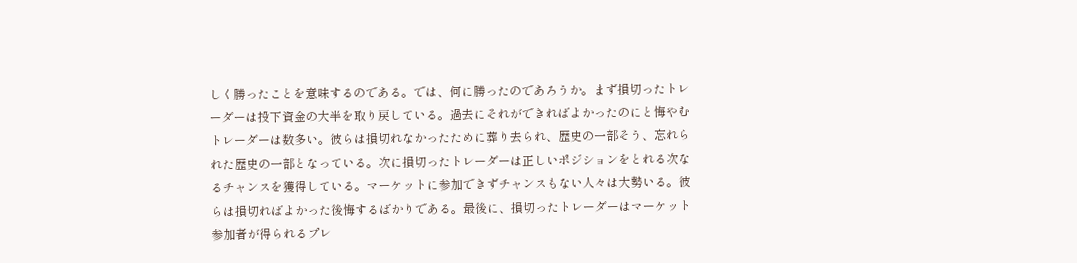しく勝ったことを意味するのである。では、何に勝ったのであろうか。まず損切ったトレーダーは投下資金の大半を取り戻している。過去にそれができればよかったのにと悔やむトレーダーは数多い。彼らは損切れなかったために葬り去られ、歴史の一部そう、忘れられた歴史の一部となっている。次に損切ったトレーダーは正しいポジションをとれる次なるチャンスを獲得している。マーケットに参加できずチャンスもない人々は大勢いる。彼らは損切ればよかった後悔するばかりである。最後に、損切ったトレーダーはマーケット参加者が得られるプレ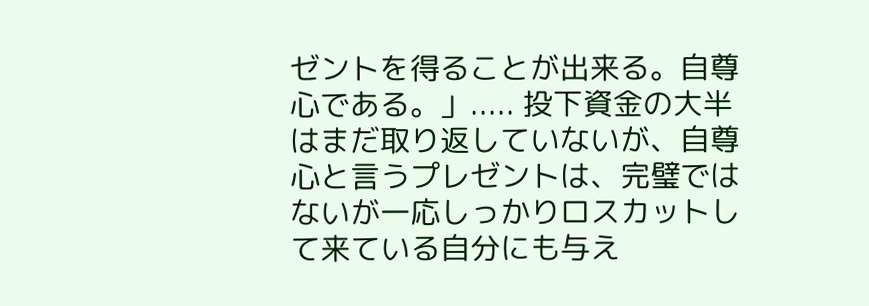ゼントを得ることが出来る。自尊心である。」..... 投下資金の大半はまだ取り返していないが、自尊心と言うプレゼントは、完璧ではないが一応しっかりロスカットして来ている自分にも与え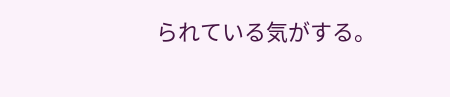られている気がする。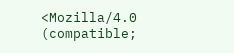<Mozilla/4.0 (compatible;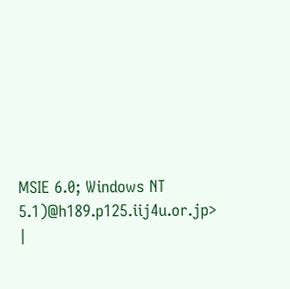MSIE 6.0; Windows NT 5.1)@h189.p125.iij4u.or.jp> |